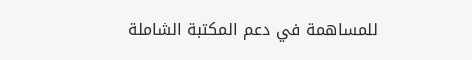للمساهمة في دعم المكتبة الشاملة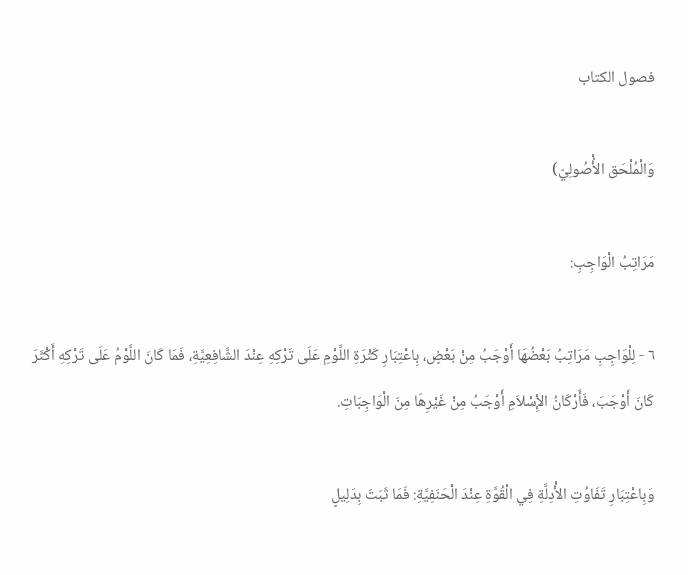فصول الكتاب

وَالْمُلْحَق الأُْصُولِيّ)

مَرَاتِبُ الْوَاجِبِ:

٦ - لِلْوَاجِبِ مَرَاتِبُ بَعْضُهَا أَوْجَبُ مِنْ بَعْضٍ، بِاعْتِبَارِ كَثْرَةِ اللَّوْمِ عَلَى تَرْكِهِ عِنْدَ الشَّافِعِيَّةِ، فَمَا كَانَ اللَّوْمُ عَلَى تَرْكِهِ أَكْثَرَ كَانَ أَوْجَبَ، فَأَرْكَانُ الإِْسْلاَمِ أَوْجَبُ مِنْ غَيْرِهَا مِنَ الْوَاجِبَاتِ.

وَبِاعْتِبَارِ تَفَاوُتِ الأَْدِلَّةِ فِي الْقُوَّةِ عِنْدَ الْحَنَفِيَّةِ: فَمَا ثَبَتَ بِدَلِيلٍ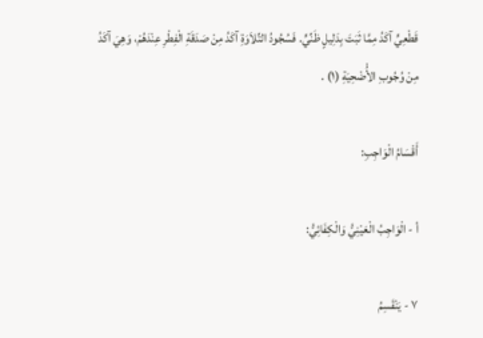قَطْعِيٍّ آكَدُ مِمَّا ثَبَتَ بِدَلِيلٍ ظَنِّيٍّ. فَسُجُودُ التِّلاَوَةِ آكَدُ مِنْ صَدَقَةِ الْفِطْرِ عِنْدَهُمْ، وَهِيَ آكَدُ مِنْ وُجُوبِ الأُْضْحِيَةِ (١) .

أَقْسَامُ الْوَاجِبِ:

أ - الْوَاجِبُ الْعَيْنِيُّ وَالْكِفَائِيُّ:

٧ - يَنْقَسِمُ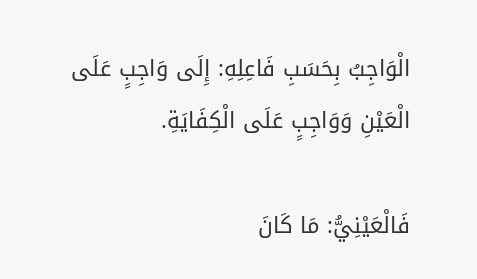الْوَاجِبُ بِحَسَبِ فَاعِلِهِ: إِلَى وَاجِبٍ عَلَى الْعَيْنِ وَوَاجِبٍ عَلَى الْكِفَايَةِ.

فَالْعَيْنِيُّ: مَا كَانَ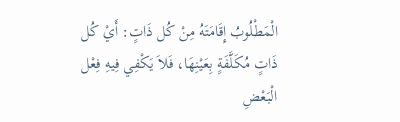الْمَطْلُوبُ إِقَامَتَهُ مِنْ كُل ذَاتٍ: أَيْ كُل ذَاتٍ مُكَلَّفَةٍ بِعَيْنِهَا، فَلاَ يَكْفِي فِيهِ فِعْل الْبَعْضِ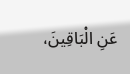عَنِ الْبَاقِينَ،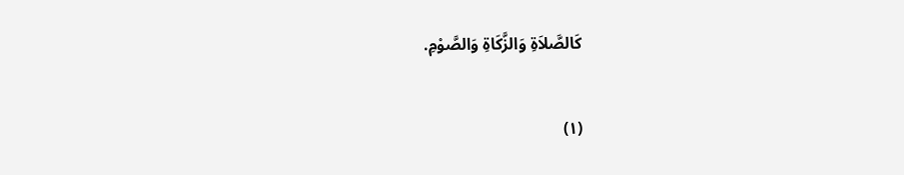كَالصَّلاَةِ وَالزَّكَاةِ وَالصَّوْمِ.


(١)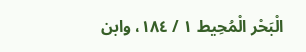الْبَحْر الْمُحِيط ١ / ١٨٤، وابن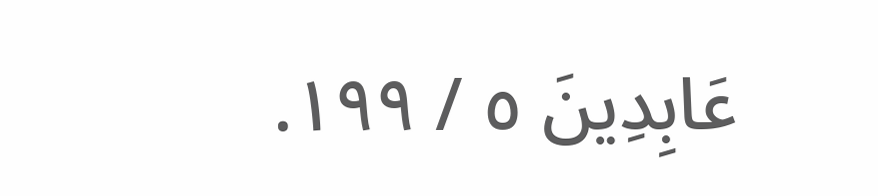عَابِدِينَ ٥ / ١٩٩.